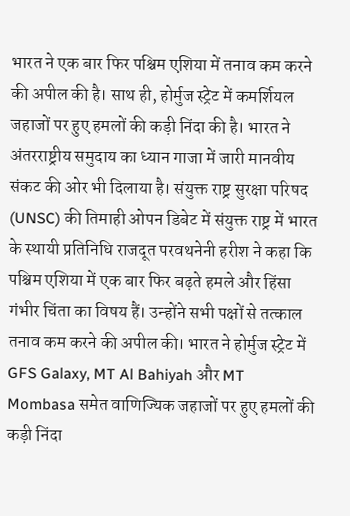भारत ने एक बार फिर पश्चिम एशिया में तनाव कम करने की अपील की है। साथ ही, होर्मुज स्ट्रेट में कमर्शियल जहाजों पर हुए हमलों की कड़ी निंदा की है। भारत ने अंतरराष्ट्रीय समुदाय का ध्यान गाजा में जारी मानवीय संकट की ओर भी दिलाया है। संयुक्त राष्ट्र सुरक्षा परिषद (UNSC) की तिमाही ओपन डिबेट में संयुक्त राष्ट्र में भारत के स्थायी प्रतिनिधि राजदूत परवथनेनी हरीश ने कहा कि पश्चिम एशिया में एक बार फिर बढ़ते हमले और हिंसा गंभीर चिंता का विषय हैं। उन्होंने सभी पक्षों से तत्काल तनाव कम करने की अपील की। भारत ने होर्मुज स्ट्रेट में GFS Galaxy, MT Al Bahiyah और MT Mombasa समेत वाणिज्यिक जहाजों पर हुए हमलों की कड़ी निंदा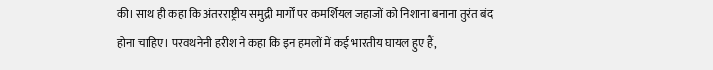की। साथ ही कहा कि अंतरराष्ट्रीय समुद्री मार्गों पर कमर्शियल जहाजों को निशाना बनाना तुरंत बंद होना चाहिए। परवथनेनी हरीश ने कहा कि इन हमलों में कई भारतीय घायल हुए हैं,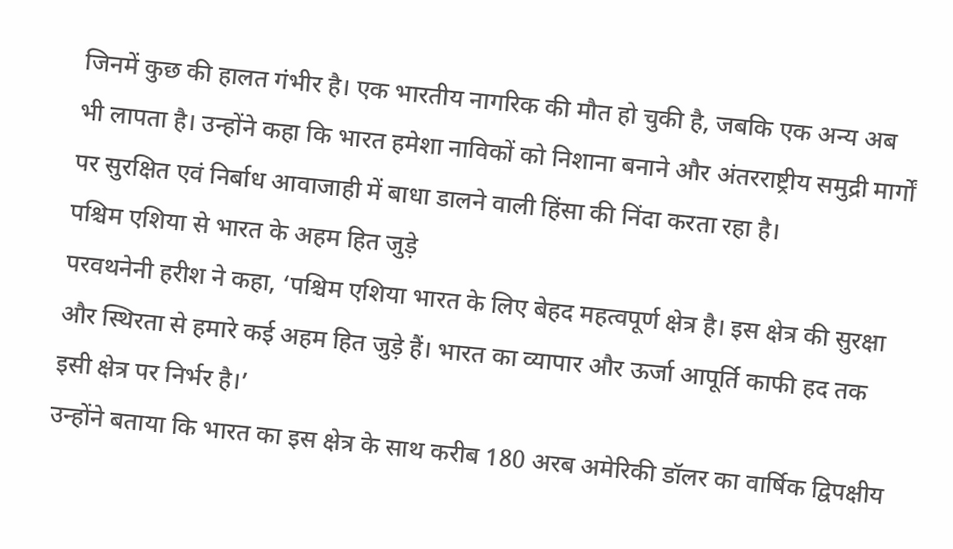जिनमें कुछ की हालत गंभीर है। एक भारतीय नागरिक की मौत हो चुकी है, जबकि एक अन्य अब भी लापता है। उन्होंने कहा कि भारत हमेशा नाविकों को निशाना बनाने और अंतरराष्ट्रीय समुद्री मार्गों पर सुरक्षित एवं निर्बाध आवाजाही में बाधा डालने वाली हिंसा की निंदा करता रहा है।
पश्चिम एशिया से भारत के अहम हित जुड़े
परवथनेनी हरीश ने कहा, ‘पश्चिम एशिया भारत के लिए बेहद महत्वपूर्ण क्षेत्र है। इस क्षेत्र की सुरक्षा और स्थिरता से हमारे कई अहम हित जुड़े हैं। भारत का व्यापार और ऊर्जा आपूर्ति काफी हद तक इसी क्षेत्र पर निर्भर है।’
उन्होंने बताया कि भारत का इस क्षेत्र के साथ करीब 180 अरब अमेरिकी डॉलर का वार्षिक द्विपक्षीय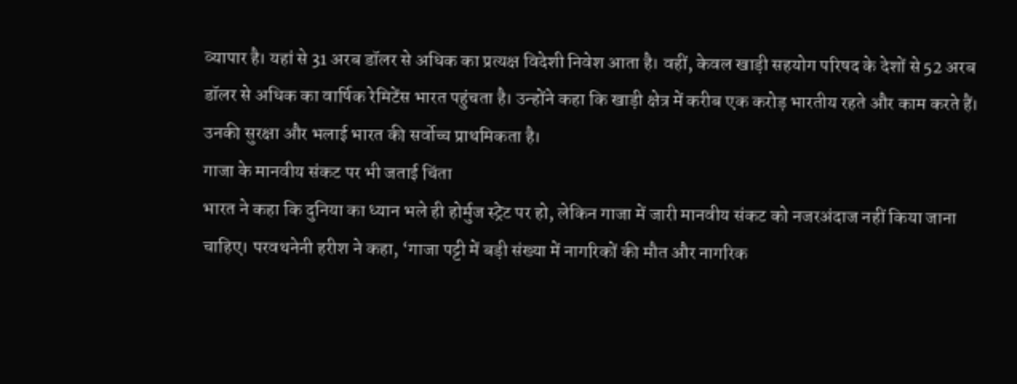व्यापार है। यहां से 31 अरब डॉलर से अधिक का प्रत्यक्ष विदेशी निवेश आता है। वहीं, केवल खाड़ी सहयोग परिषद के देशों से 52 अरब डॉलर से अधिक का वार्षिक रेमिटेंस भारत पहुंचता है। उन्होंने कहा कि खाड़ी क्षेत्र में करीब एक करोड़ भारतीय रहते और काम करते हैं। उनकी सुरक्षा और भलाई भारत की सर्वोच्च प्राथमिकता है।
गाजा के मानवीय संकट पर भी जताई चिंता
भारत ने कहा कि दुनिया का ध्यान भले ही होर्मुज स्ट्रेट पर हो, लेकिन गाजा में जारी मानवीय संकट को नजरअंदाज नहीं किया जाना चाहिए। परवथनेनी हरीश ने कहा, ‘गाजा पट्टी में बड़ी संख्या में नागरिकों की मौत और नागरिक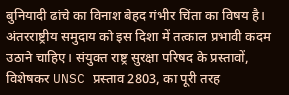बुनियादी ढांचे का विनाश बेहद गंभीर चिंता का विषय है। अंतरराष्ट्रीय समुदाय को इस दिशा में तत्काल प्रभावी कदम उठाने चाहिए। संयुक्त राष्ट्र सुरक्षा परिषद के प्रस्तावों, विशेषकर UNSC प्रस्ताव 2803, का पूरी तरह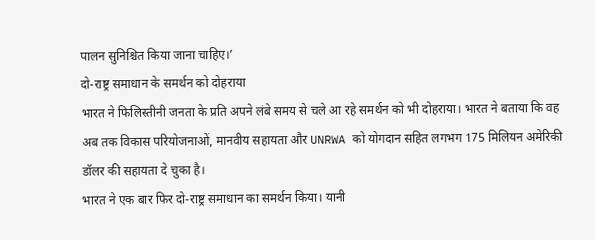पालन सुनिश्चित किया जाना चाहिए।’
दो-राष्ट्र समाधान के समर्थन को दोहराया
भारत ने फिलिस्तीनी जनता के प्रति अपने लंबे समय से चले आ रहे समर्थन को भी दोहराया। भारत ने बताया कि वह अब तक विकास परियोजनाओं, मानवीय सहायता और UNRWA को योगदान सहित लगभग 175 मिलियन अमेरिकी डॉलर की सहायता दे चुका है।
भारत ने एक बार फिर दो-राष्ट्र समाधान का समर्थन किया। यानी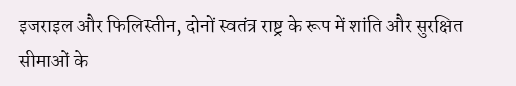इजराइल और फिलिस्तीन, दोनों स्वतंत्र राष्ट्र के रूप में शांति और सुरक्षित सीमाओं के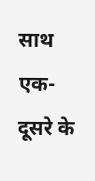साथ एक-दूसरे के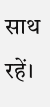साथ रहें।